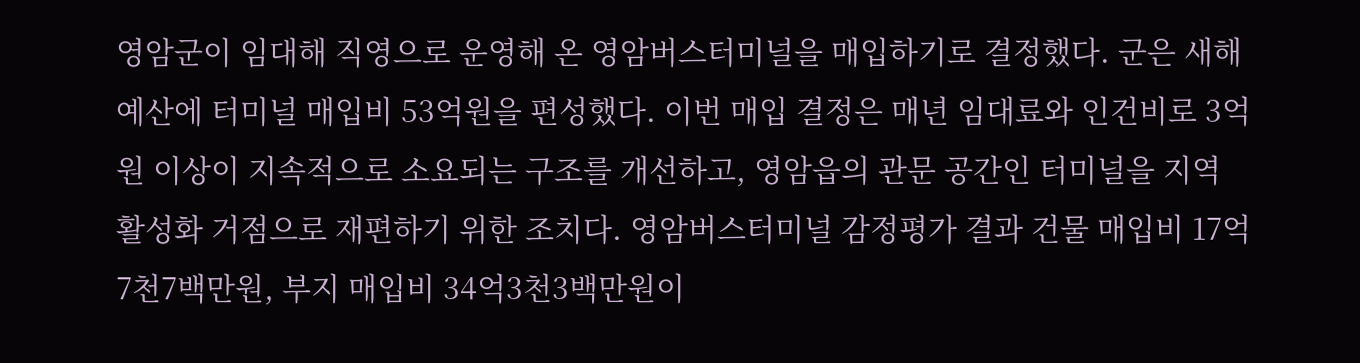영암군이 임대해 직영으로 운영해 온 영암버스터미널을 매입하기로 결정했다. 군은 새해 예산에 터미널 매입비 53억원을 편성했다. 이번 매입 결정은 매년 임대료와 인건비로 3억 원 이상이 지속적으로 소요되는 구조를 개선하고, 영암읍의 관문 공간인 터미널을 지역 활성화 거점으로 재편하기 위한 조치다. 영암버스터미널 감정평가 결과 건물 매입비 17억7천7백만원, 부지 매입비 34억3천3백만원이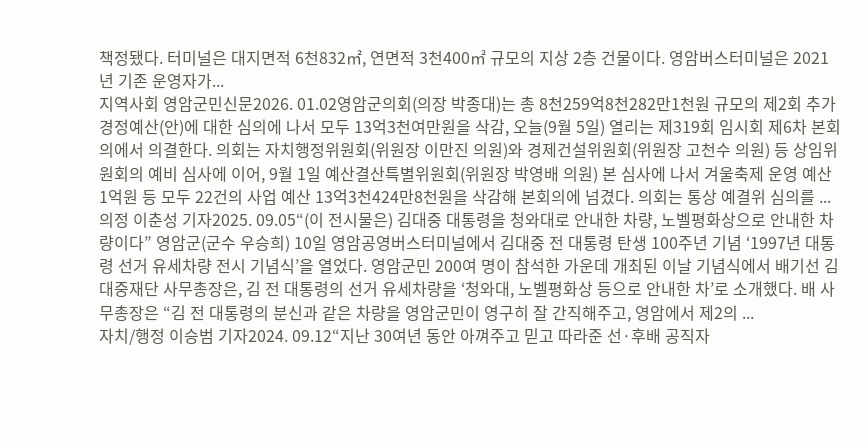책정됐다. 터미널은 대지면적 6천832㎡, 연면적 3천400㎡ 규모의 지상 2층 건물이다. 영암버스터미널은 2021년 기존 운영자가...
지역사회 영암군민신문2026. 01.02영암군의회(의장 박종대)는 총 8천259억8천282만1천원 규모의 제2회 추가경정예산(안)에 대한 심의에 나서 모두 13억3천여만원을 삭감, 오늘(9월 5일) 열리는 제319회 임시회 제6차 본회의에서 의결한다. 의회는 자치행정위원회(위원장 이만진 의원)와 경제건설위원회(위원장 고천수 의원) 등 상임위원회의 예비 심사에 이어, 9월 1일 예산결산특별위원회(위원장 박영배 의원) 본 심사에 나서 겨울축제 운영 예산 1억원 등 모두 22건의 사업 예산 13억3천424만8천원을 삭감해 본회의에 넘겼다. 의회는 통상 예결위 심의를 ...
의정 이춘성 기자2025. 09.05“(이 전시물은) 김대중 대통령을 청와대로 안내한 차량, 노벨평화상으로 안내한 차량이다” 영암군(군수 우승희) 10일 영암공영버스터미널에서 김대중 전 대통령 탄생 100주년 기념 ‘1997년 대통령 선거 유세차량 전시 기념식’을 열었다. 영암군민 200여 명이 참석한 가운데 개최된 이날 기념식에서 배기선 김대중재단 사무총장은, 김 전 대통령의 선거 유세차량을 ‘청와대, 노벨평화상 등으로 안내한 차’로 소개했다. 배 사무총장은 “김 전 대통령의 분신과 같은 차량을 영암군민이 영구히 잘 간직해주고, 영암에서 제2의 ...
자치/행정 이승범 기자2024. 09.12“지난 30여년 동안 아껴주고 믿고 따라준 선·후배 공직자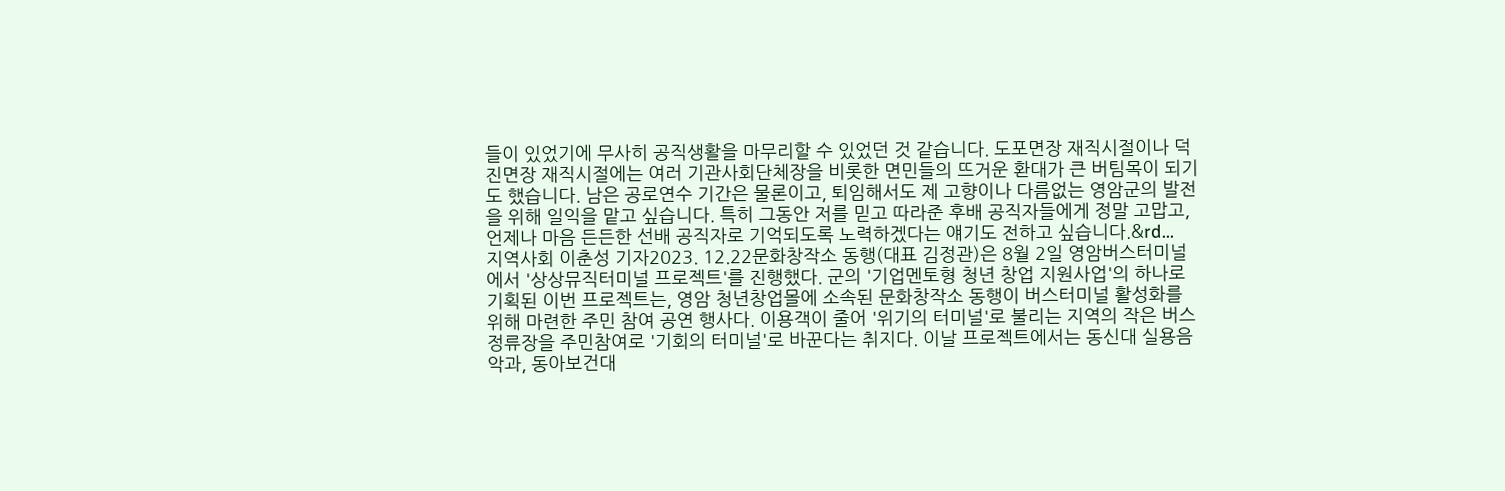들이 있었기에 무사히 공직생활을 마무리할 수 있었던 것 같습니다. 도포면장 재직시절이나 덕진면장 재직시절에는 여러 기관사회단체장을 비롯한 면민들의 뜨거운 환대가 큰 버팀목이 되기도 했습니다. 남은 공로연수 기간은 물론이고, 퇴임해서도 제 고향이나 다름없는 영암군의 발전을 위해 일익을 맡고 싶습니다. 특히 그동안 저를 믿고 따라준 후배 공직자들에게 정말 고맙고, 언제나 마음 든든한 선배 공직자로 기억되도록 노력하겠다는 얘기도 전하고 싶습니다.&rd...
지역사회 이춘성 기자2023. 12.22문화창작소 동행(대표 김정관)은 8월 2일 영암버스터미널에서 '상상뮤직터미널 프로젝트'를 진행했다. 군의 '기업멘토형 청년 창업 지원사업'의 하나로 기획된 이번 프로젝트는, 영암 청년창업몰에 소속된 문화창작소 동행이 버스터미널 활성화를 위해 마련한 주민 참여 공연 행사다. 이용객이 줄어 '위기의 터미널'로 불리는 지역의 작은 버스정류장을 주민참여로 '기회의 터미널'로 바꾼다는 취지다. 이날 프로젝트에서는 동신대 실용음악과, 동아보건대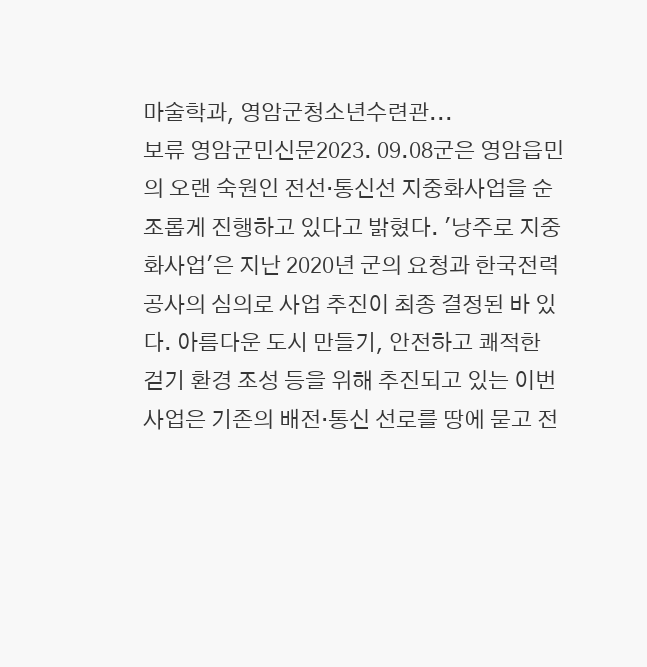마술학과, 영암군청소년수련관...
보류 영암군민신문2023. 09.08군은 영암읍민의 오랜 숙원인 전선·통신선 지중화사업을 순조롭게 진행하고 있다고 밝혔다. '낭주로 지중화사업'은 지난 2020년 군의 요청과 한국전력공사의 심의로 사업 추진이 최종 결정된 바 있다. 아름다운 도시 만들기, 안전하고 쾌적한 걷기 환경 조성 등을 위해 추진되고 있는 이번 사업은 기존의 배전·통신 선로를 땅에 묻고 전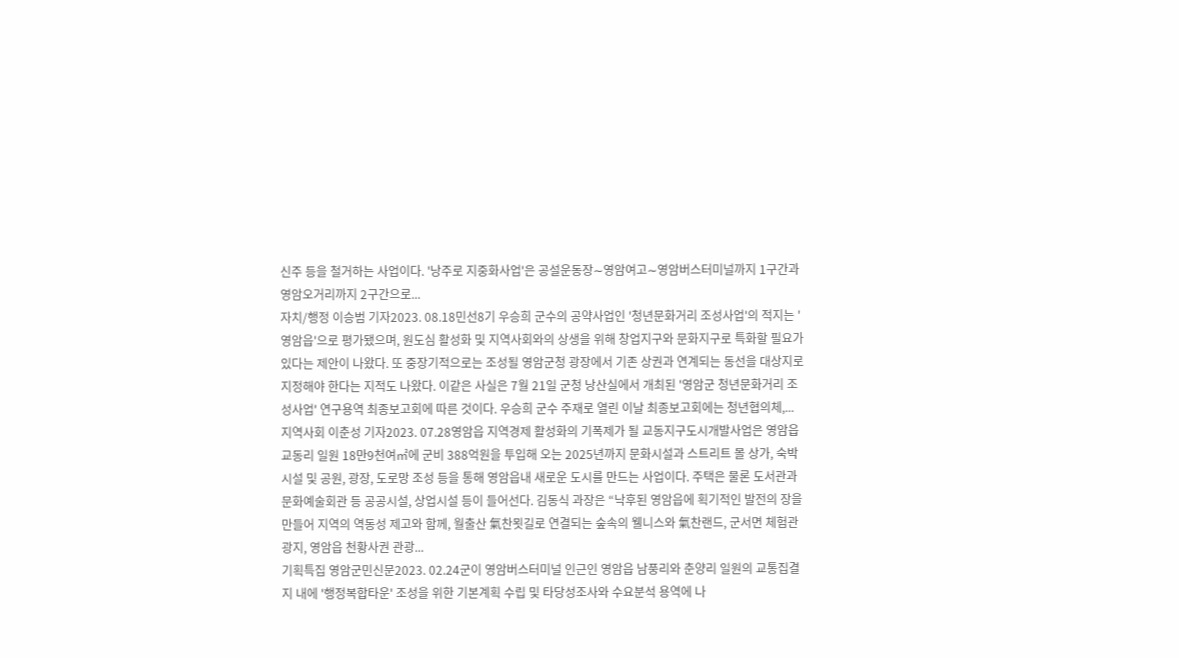신주 등을 철거하는 사업이다. '낭주로 지중화사업'은 공설운동장∼영암여고∼영암버스터미널까지 1구간과 영암오거리까지 2구간으로...
자치/행정 이승범 기자2023. 08.18민선8기 우승희 군수의 공약사업인 '청년문화거리 조성사업'의 적지는 '영암읍'으로 평가됐으며, 원도심 활성화 및 지역사회와의 상생을 위해 창업지구와 문화지구로 특화할 필요가 있다는 제안이 나왔다. 또 중장기적으로는 조성될 영암군청 광장에서 기존 상권과 연계되는 동선을 대상지로 지정해야 한다는 지적도 나왔다. 이같은 사실은 7월 21일 군청 낭산실에서 개최된 '영암군 청년문화거리 조성사업' 연구용역 최종보고회에 따른 것이다. 우승희 군수 주재로 열린 이날 최종보고회에는 청년협의체,...
지역사회 이춘성 기자2023. 07.28영암읍 지역경제 활성화의 기폭제가 될 교동지구도시개발사업은 영암읍 교동리 일원 18만9천여㎡에 군비 388억원을 투입해 오는 2025년까지 문화시설과 스트리트 몰 상가, 숙박시설 및 공원, 광장, 도로망 조성 등을 통해 영암읍내 새로운 도시를 만드는 사업이다. 주택은 물론 도서관과 문화예술회관 등 공공시설, 상업시설 등이 들어선다. 김동식 과장은 “낙후된 영암읍에 획기적인 발전의 장을 만들어 지역의 역동성 제고와 함께, 월출산 氣찬묏길로 연결되는 숲속의 웰니스와 氣찬랜드, 군서면 체험관광지, 영암읍 천황사권 관광...
기획특집 영암군민신문2023. 02.24군이 영암버스터미널 인근인 영암읍 남풍리와 춘양리 일원의 교통집결지 내에 '행정복합타운' 조성을 위한 기본계획 수립 및 타당성조사와 수요분석 용역에 나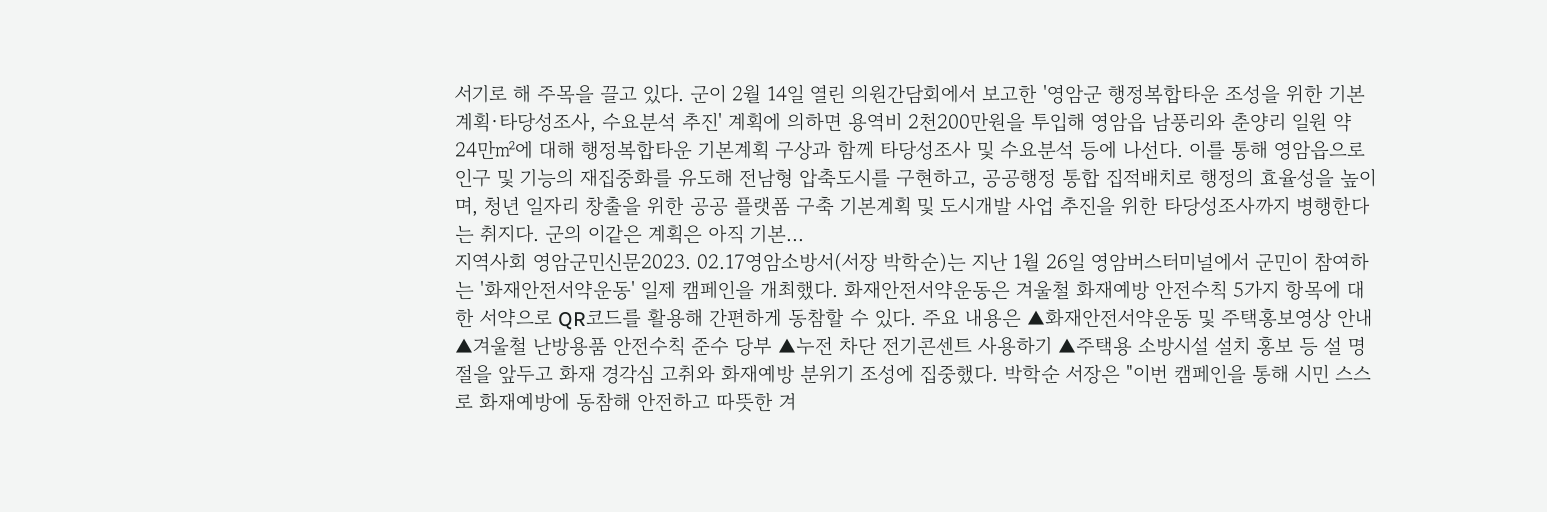서기로 해 주목을 끌고 있다. 군이 2월 14일 열린 의원간담회에서 보고한 '영암군 행정복합타운 조성을 위한 기본계획·타당성조사, 수요분석 추진' 계획에 의하면 용역비 2천200만원을 투입해 영암읍 남풍리와 춘양리 일원 약 24만㎡에 대해 행정복합타운 기본계획 구상과 함께 타당성조사 및 수요분석 등에 나선다. 이를 통해 영암읍으로 인구 및 기능의 재집중화를 유도해 전남형 압축도시를 구현하고, 공공행정 통합 집적배치로 행정의 효율성을 높이며, 청년 일자리 창출을 위한 공공 플랫폼 구축 기본계획 및 도시개발 사업 추진을 위한 타당성조사까지 병행한다는 취지다. 군의 이같은 계획은 아직 기본...
지역사회 영암군민신문2023. 02.17영암소방서(서장 박학순)는 지난 1월 26일 영암버스터미널에서 군민이 참여하는 '화재안전서약운동' 일제 캠페인을 개최했다. 화재안전서약운동은 겨울철 화재예방 안전수칙 5가지 항목에 대한 서약으로 QR코드를 활용해 간편하게 동참할 수 있다. 주요 내용은 ▲화재안전서약운동 및 주택홍보영상 안내 ▲겨울철 난방용품 안전수칙 준수 당부 ▲누전 차단 전기콘센트 사용하기 ▲주택용 소방시설 설치 홍보 등 설 명절을 앞두고 화재 경각심 고취와 화재예방 분위기 조성에 집중했다. 박학순 서장은 "이번 캠페인을 통해 시민 스스로 화재예방에 동참해 안전하고 따뜻한 겨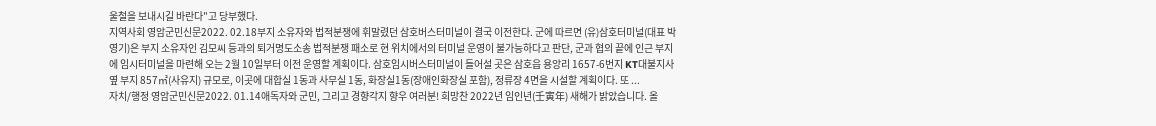울철을 보내시길 바란다"고 당부했다.
지역사회 영암군민신문2022. 02.18부지 소유자와 법적분쟁에 휘말렸던 삼호버스터미널이 결국 이전한다. 군에 따르면 (유)삼호터미널(대표 박영기)은 부지 소유자인 김모씨 등과의 퇴거명도소송 법적분쟁 패소로 현 위치에서의 터미널 운영이 불가능하다고 판단, 군과 협의 끝에 인근 부지에 임시터미널을 마련해 오는 2월 10일부터 이전 운영할 계획이다. 삼호임시버스터미널이 들어설 곳은 삼호읍 용앙리 1657-6번지 KT대불지사 옆 부지 857㎡(사유지) 규모로, 이곳에 대합실 1동과 사무실 1동, 화장실1동(장애인화장실 포함), 정류장 4면을 시설할 계획이다. 또 ...
자치/행정 영암군민신문2022. 01.14애독자와 군민, 그리고 경향각지 향우 여러분! 희망찬 2022년 임인년(壬寅年) 새해가 밝았습니다. 올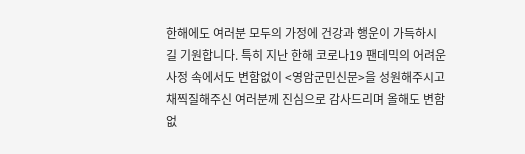한해에도 여러분 모두의 가정에 건강과 행운이 가득하시길 기원합니다. 특히 지난 한해 코로나19 팬데믹의 어려운 사정 속에서도 변함없이 <영암군민신문>을 성원해주시고 채찍질해주신 여러분께 진심으로 감사드리며 올해도 변함없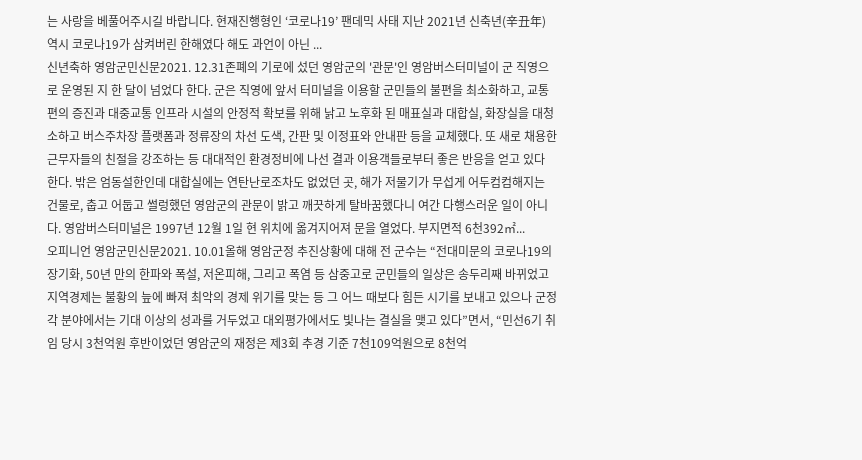는 사랑을 베풀어주시길 바랍니다. 현재진행형인 ‘코로나19’ 팬데믹 사태 지난 2021년 신축년(辛丑年) 역시 코로나19가 삼켜버린 한해였다 해도 과언이 아닌 ...
신년축하 영암군민신문2021. 12.31존폐의 기로에 섰던 영암군의 '관문'인 영암버스터미널이 군 직영으로 운영된 지 한 달이 넘었다 한다. 군은 직영에 앞서 터미널을 이용할 군민들의 불편을 최소화하고, 교통편의 증진과 대중교통 인프라 시설의 안정적 확보를 위해 낡고 노후화 된 매표실과 대합실, 화장실을 대청소하고 버스주차장 플랫폼과 정류장의 차선 도색, 간판 및 이정표와 안내판 등을 교체했다. 또 새로 채용한 근무자들의 친절을 강조하는 등 대대적인 환경정비에 나선 결과 이용객들로부터 좋은 반응을 얻고 있다 한다. 밖은 엄동설한인데 대합실에는 연탄난로조차도 없었던 곳, 해가 저물기가 무섭게 어두컴컴해지는 건물로, 춥고 어둡고 썰렁했던 영암군의 관문이 밝고 깨끗하게 탈바꿈했다니 여간 다행스러운 일이 아니다. 영암버스터미널은 1997년 12월 1일 현 위치에 옮겨지어져 문을 열었다. 부지면적 6천392㎡...
오피니언 영암군민신문2021. 10.01올해 영암군정 추진상황에 대해 전 군수는 “전대미문의 코로나19의 장기화, 50년 만의 한파와 폭설, 저온피해, 그리고 폭염 등 삼중고로 군민들의 일상은 송두리째 바뀌었고 지역경제는 불황의 늪에 빠져 최악의 경제 위기를 맞는 등 그 어느 때보다 힘든 시기를 보내고 있으나 군정 각 분야에서는 기대 이상의 성과를 거두었고 대외평가에서도 빛나는 결실을 맺고 있다”면서, “민선6기 취임 당시 3천억원 후반이었던 영암군의 재정은 제3회 추경 기준 7천109억원으로 8천억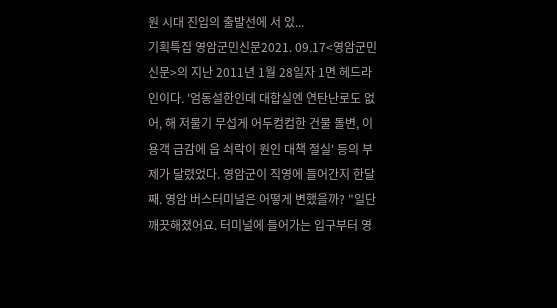원 시대 진입의 출발선에 서 있...
기획특집 영암군민신문2021. 09.17<영암군민신문>의 지난 2011년 1월 28일자 1면 헤드라인이다. '엄동설한인데 대합실엔 연탄난로도 없어, 해 저물기 무섭게 어두컴컴한 건물 돌변, 이용객 급감에 읍 쇠락이 원인 대책 절실' 등의 부제가 달렸었다. 영암군이 직영에 들어간지 한달째. 영암 버스터미널은 어떻게 변했을까? "일단 깨끗해졌어요. 터미널에 들어가는 입구부터 영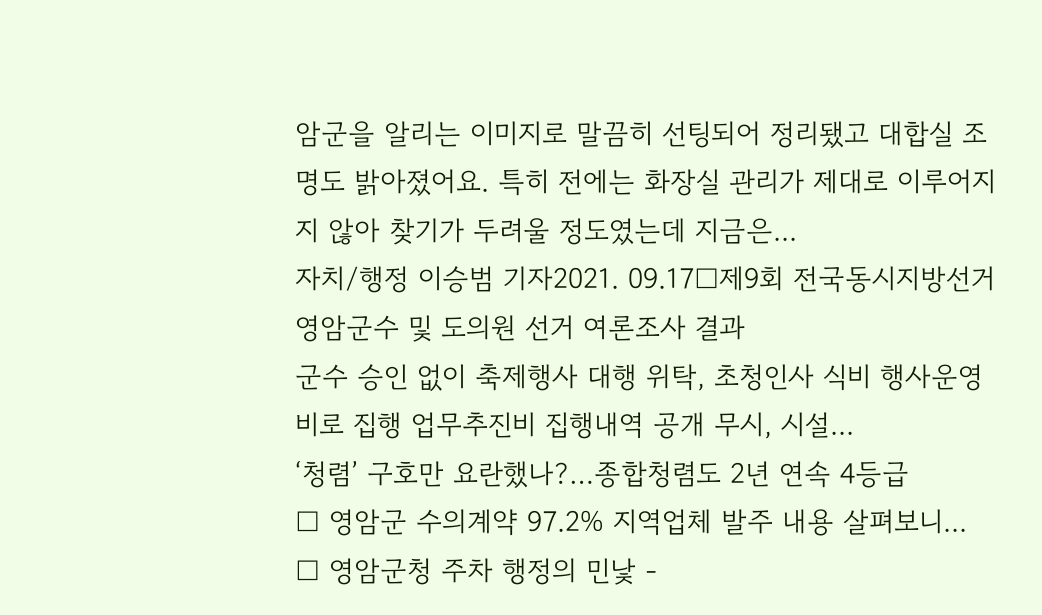암군을 알리는 이미지로 말끔히 선팅되어 정리됐고 대합실 조명도 밝아졌어요. 특히 전에는 화장실 관리가 제대로 이루어지지 않아 찾기가 두려울 정도였는데 지금은...
자치/행정 이승범 기자2021. 09.17□제9회 전국동시지방선거 영암군수 및 도의원 선거 여론조사 결과
군수 승인 없이 축제행사 대행 위탁, 초청인사 식비 행사운영비로 집행 업무추진비 집행내역 공개 무시, 시설...
‘청렴’ 구호만 요란했나?…종합청렴도 2년 연속 4등급
□ 영암군 수의계약 97.2% 지역업체 발주 내용 살펴보니...
□ 영암군청 주차 행정의 민낯 -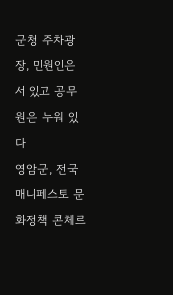군청 주차광장, 민원인은 서 있고 공무원은 누워 있다
영암군, 전국 매니페스토 문화정책 콘체르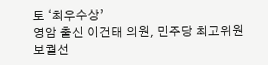토 ‘최우수상’
영암 출신 이건태 의원, 민주당 최고위원 보궐선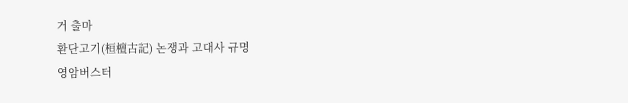거 출마
환단고기(桓檀古記) 논쟁과 고대사 규명
영암버스터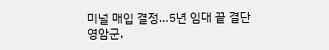미널 매입 결정…5년 임대 끝 결단
영암군,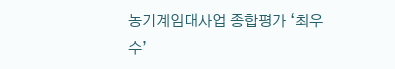농기계임대사업 종합평가 ‘최우수’